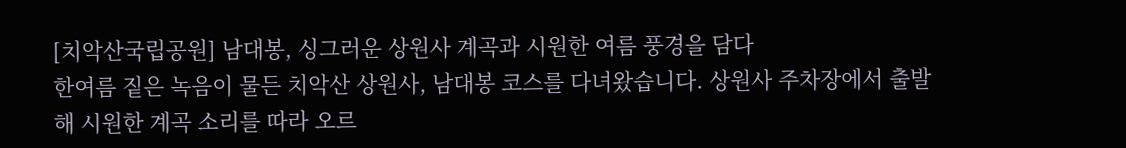[치악산국립공원] 남대봉, 싱그러운 상원사 계곡과 시원한 여름 풍경을 담다
한여름 짙은 녹음이 물든 치악산 상원사, 남대봉 코스를 다녀왔습니다. 상원사 주차장에서 출발해 시원한 계곡 소리를 따라 오르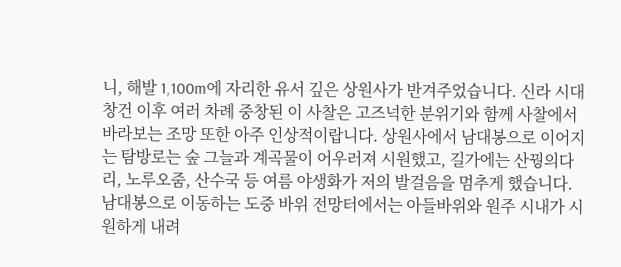니, 해발 1,100m에 자리한 유서 깊은 상원사가 반겨주었습니다. 신라 시대 창건 이후 여러 차례 중창된 이 사찰은 고즈넉한 분위기와 함께 사찰에서 바라보는 조망 또한 아주 인상적이랍니다. 상원사에서 남대봉으로 이어지는 탐방로는 숲 그늘과 계곡물이 어우러져 시원했고, 길가에는 산꿩의다리, 노루오줌, 산수국 등 여름 야생화가 저의 발걸음을 멈추게 했습니다. 남대봉으로 이동하는 도중 바위 전망터에서는 아들바위와 원주 시내가 시원하게 내려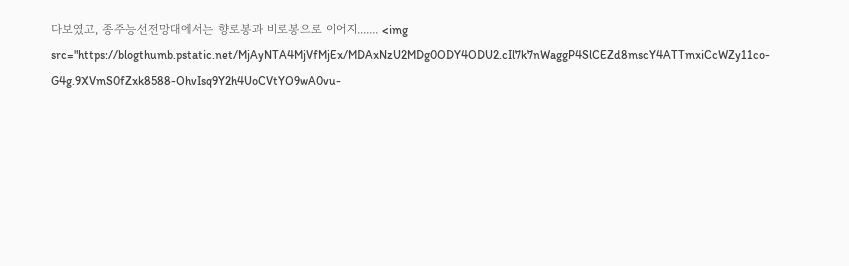다보였고, 종주능선전망대에서는 향로봉과 비로봉으로 이어지....... <img src="https://blogthumb.pstatic.net/MjAyNTA4MjVfMjEx/MDAxNzU2MDg0ODY4ODU2.cIl7k7nWaggP4SlCEZd8mscY4ATTmxiCcWZy11co-G4g.9XVmS0fZxk8588-OhvIsq9Y2h4UoCVtYO9wA0vu-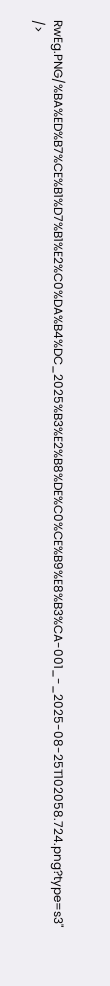RwEg.PNG/%BA%ED%B7%CE%B1%D7%B1%E2%C0%DA%B4%DC_2025%B3%E2%B8%DE%C0%CE%B9%E8%B3%CA-001_-_2025-08-25T102058.724.png?type=s3" />